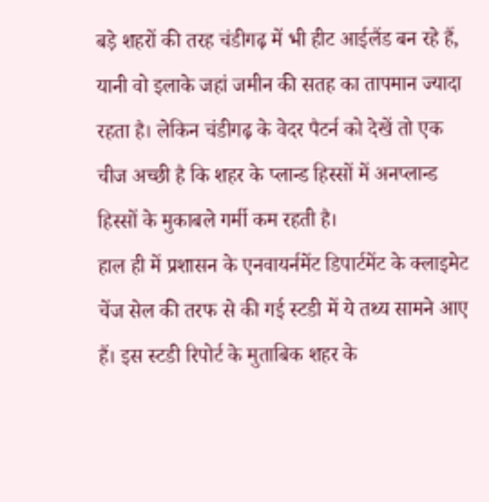बड़े शहरों की तरह चंडीगढ़ में भी हीट आईलैंड बन रहे हैं, यानी वो इलाके जहां जमीन की सतह का तापमान ज्यादा रहता है। लेकिन चंडीगढ़ के वेदर पैटर्न को देखें तो एक चीज अच्छी है कि शहर के प्लान्ड हिस्सों में अनप्लान्ड हिस्सों के मुकाबले गर्मी कम रहती है।
हाल ही में प्रशासन के एनवायर्नमेंट डिपार्टमेंट के क्लाइमेट चेंज सेल की तरफ से की गई स्टडी में ये तथ्य सामने आए हैं। इस स्टडी रिपोर्ट के मुताबिक शहर के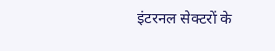इंटरनल सेक्टरों के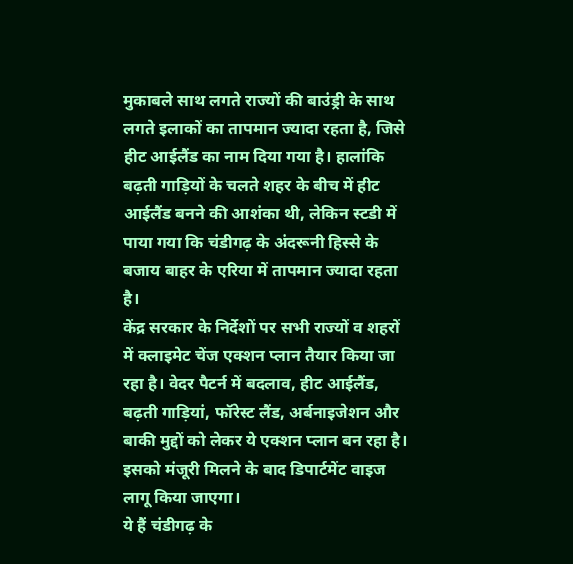मुकाबले साथ लगते राज्यों की बाउंड्री के साथ लगते इलाकों का तापमान ज्यादा रहता है, जिसे हीट आईलैंड का नाम दिया गया है। हालांकि बढ़ती गाड़ियों के चलते शहर के बीच में हीट आईलैंड बनने की आशंका थी, लेकिन स्टडी में पाया गया कि चंडीगढ़ के अंदरूनी हिस्से के बजाय बाहर के एरिया में तापमान ज्यादा रहता है।
केंद्र सरकार के निर्देशों पर सभी राज्यों व शहरों में क्लाइमेट चेंज एक्शन प्लान तैयार किया जा रहा है। वेदर पैटर्न में बदलाव, हीट आईलैंड, बढ़ती गाड़ियां, फॉरेस्ट लैंड, अर्बनाइजेशन और बाकी मुद्दों को लेकर ये एक्शन प्लान बन रहा है। इसको मंजूरी मिलने के बाद डिपार्टमेंट वाइज लागू किया जाएगा।
ये हैं चंडीगढ़ के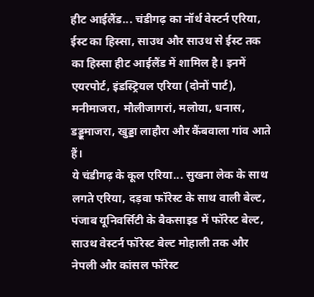हीट आईलैंड... चंडीगढ़ का नॉर्थ वेस्टर्न एरिया, ईस्ट का हिस्सा, साउथ और साउथ से ईस्ट तक का हिस्सा हीट आईलैंड में शामिल है। इनमें एयरपोर्ट, इंडस्ट्रियल एरिया (दोनों पार्ट), मनीमाजरा, मौलीजागरां, मलोया, धनास, डड्डूमाजरा, खुड्डा लाहौरा और कैंबवाला गांव आते हैं।
ये चंडीगढ़ के कूल एरिया... सुखना लेक के साथ लगते एरिया, दड़वा फॉरेस्ट के साथ वाली बेल्ट, पंजाब यूनिवर्सिटी के बैकसाइड में फॉरेस्ट बेल्ट, साउथ वेस्टर्न फॉरेस्ट बेल्ट मोहाली तक और नेपली और कांसल फॉरेस्ट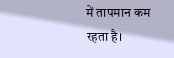में तापमान कम रहता है।